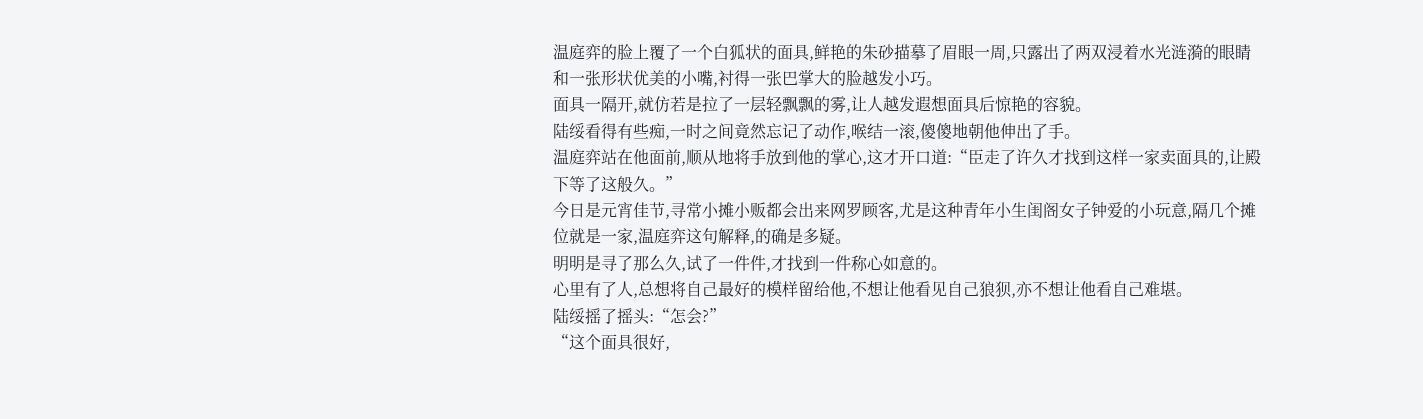温庭弈的脸上覆了一个白狐状的面具,鲜艳的朱砂描摹了眉眼一周,只露出了两双浸着水光涟漪的眼睛和一张形状优美的小嘴,衬得一张巴掌大的脸越发小巧。
面具一隔开,就仿若是拉了一层轻飘飘的雾,让人越发遐想面具后惊艳的容貌。
陆绥看得有些痴,一时之间竟然忘记了动作,喉结一滚,傻傻地朝他伸出了手。
温庭弈站在他面前,顺从地将手放到他的掌心,这才开口道:“臣走了许久才找到这样一家卖面具的,让殿下等了这般久。”
今日是元宵佳节,寻常小摊小贩都会出来网罗顾客,尤是这种青年小生闺阁女子钟爱的小玩意,隔几个摊位就是一家,温庭弈这句解释,的确是多疑。
明明是寻了那么久,试了一件件,才找到一件称心如意的。
心里有了人,总想将自己最好的模样留给他,不想让他看见自己狼狈,亦不想让他看自己难堪。
陆绥摇了摇头:“怎会?”
“这个面具很好,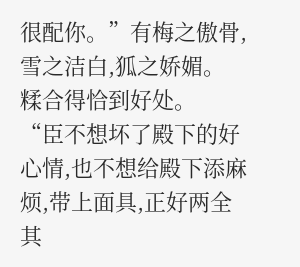很配你。”有梅之傲骨,雪之洁白,狐之娇媚。
糅合得恰到好处。
“臣不想坏了殿下的好心情,也不想给殿下添麻烦,带上面具,正好两全其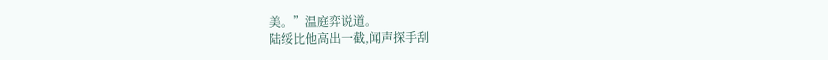美。”温庭弈说道。
陆绥比他高出一截,闻声探手刮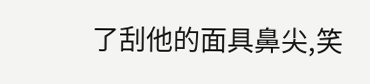了刮他的面具鼻尖,笑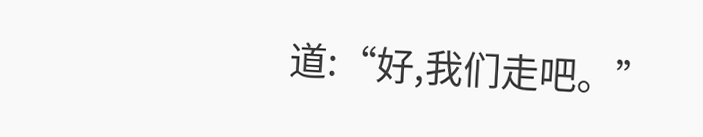道:“好,我们走吧。”